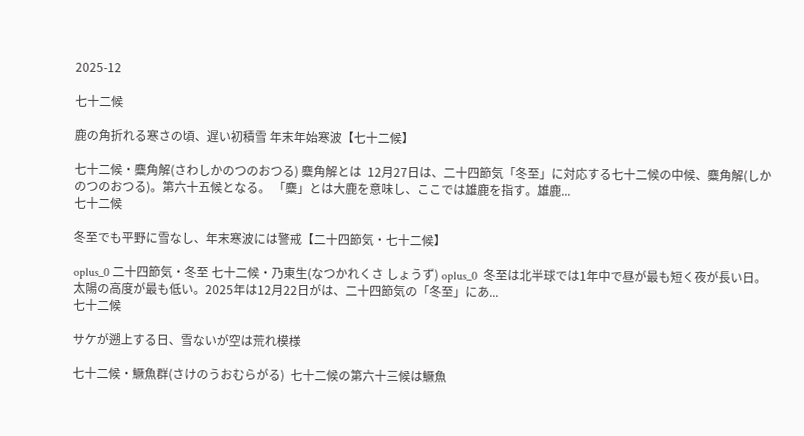2025-12

七十二候

鹿の角折れる寒さの頃、遅い初積雪 年末年始寒波【七十二候】

七十二候・麋角解(さわしかのつのおつる) 麋角解とは  12月27日は、二十四節気「冬至」に対応する七十二候の中候、麋角解(しかのつのおつる)。第六十五候となる。 「麋」とは大鹿を意味し、ここでは雄鹿を指す。雄鹿...
七十二候

冬至でも平野に雪なし、年末寒波には警戒【二十四節気・七十二候】

oplus_0 二十四節気・冬至 七十二候・乃東生(なつかれくさ しょうず) oplus_0  冬至は北半球では1年中で昼が最も短く夜が長い日。太陽の高度が最も低い。2025年は12月22日がは、二十四節気の「冬至」にあ...
七十二候

サケが遡上する日、雪ないが空は荒れ模様

七十二候・鱖魚群(さけのうおむらがる)  七十二候の第六十三候は鱖魚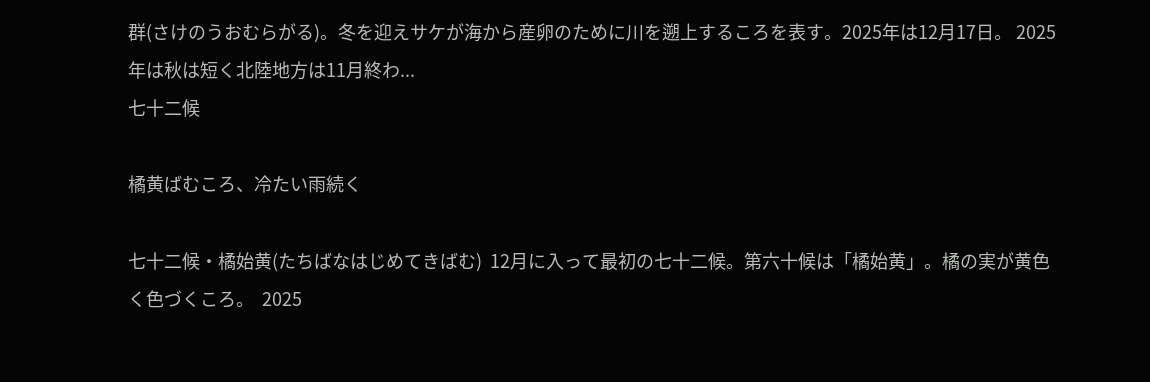群(さけのうおむらがる)。冬を迎えサケが海から産卵のために川を遡上するころを表す。2025年は12月17日。 2025年は秋は短く北陸地方は11月終わ...
七十二候

橘黄ばむころ、冷たい雨続く

七十二候・橘始黄(たちばなはじめてきばむ)  12月に入って最初の七十二候。第六十候は「橘始黄」。橘の実が黄色く色づくころ。  2025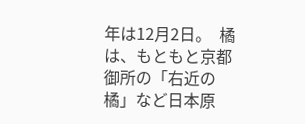年は12月2日。  橘は、もともと京都御所の「右近の橘」など日本原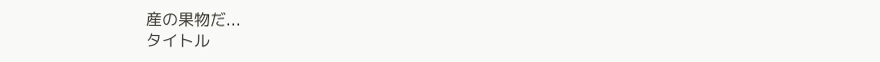産の果物だ...
タイトル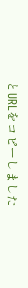とURLをコピーしました